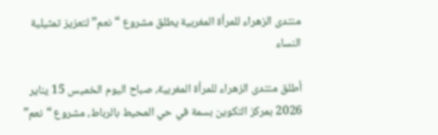منتدى الزهراء للمرأة المغربية يطلق مشروع “نعم” لتعزيز تمثيلية النساء

أطلق منتدى الزهراء للمرأة المغربية، صباح اليوم الخميس 15 يناير 2026 بمركز التكوين بسمة في حي المحيط بالرباط، مشروع “نعم”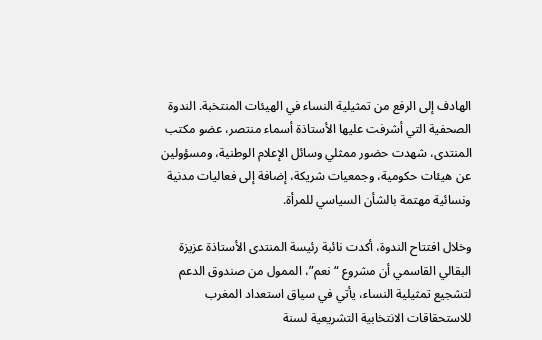الهادف إلى الرفع من تمثيلية النساء في الهيئات المنتخبة. الندوة الصحفية التي أشرفت عليها الأستاذة أسماء منتصر، عضو مكتب المنتدى، شهدت حضور ممثلي وسائل الإعلام الوطنية، ومسؤولين عن هيئات حكومية، وجمعيات شريكة، إضافة إلى فعاليات مدنية ونسائية مهتمة بالشأن السياسي للمرأة.

وخلال افتتاح الندوة، أكدت نائبة رئيسة المنتدى الأستاذة عزيزة البقالي القاسمي أن مشروع “نعم”، الممول من صندوق الدعم لتشجيع تمثيلية النساء، يأتي في سياق استعداد المغرب للاستحقاقات الانتخابية التشريعية لسنة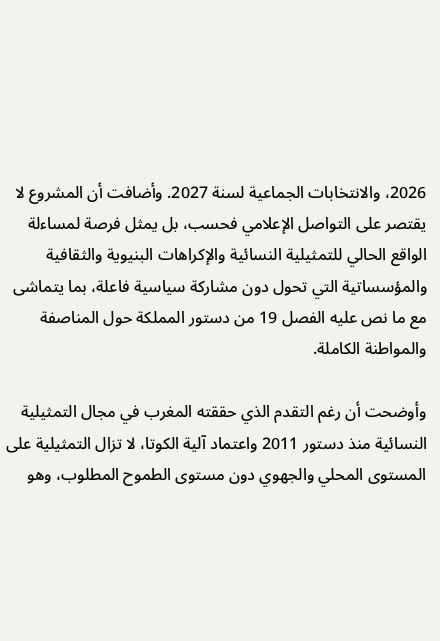2026، والانتخابات الجماعية لسنة 2027. وأضافت أن المشروع لا يقتصر على التواصل الإعلامي فحسب، بل يمثل فرصة لمساءلة الواقع الحالي للتمثيلية النسائية والإكراهات البنيوية والثقافية والمؤسساتية التي تحول دون مشاركة سياسية فاعلة، بما يتماشى مع ما نص عليه الفصل 19 من دستور المملكة حول المناصفة والمواطنة الكاملة.

وأوضحت أن رغم التقدم الذي حققته المغرب في مجال التمثيلية النسائية منذ دستور 2011 واعتماد آلية الكوتا، لا تزال التمثيلية على المستوى المحلي والجهوي دون مستوى الطموح المطلوب، وهو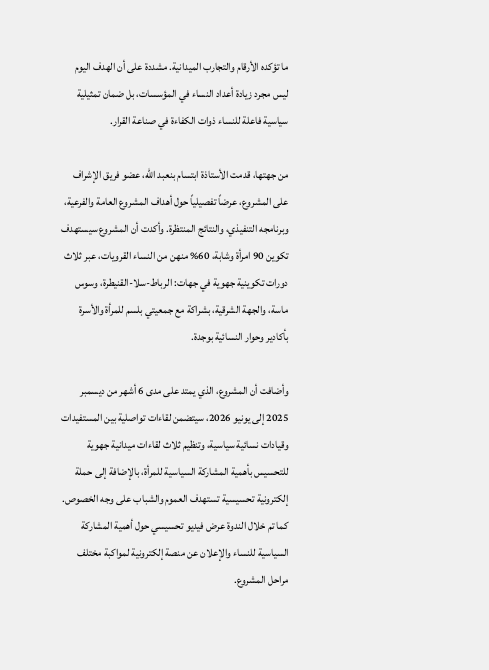ما تؤكده الأرقام والتجارب الميدانية. مشددة على أن الهدف اليوم ليس مجرد زيادة أعداد النساء في المؤسسات، بل ضمان تمثيلية سياسية فاعلة للنساء ذوات الكفاءة في صناعة القرار.

من جهتها، قدمت الأستاذة ابتسام بنعبد الله، عضو فريق الإشراف على المشروع، عرضاً تفصيلياً حول أهداف المشروع العامة والفرعية، وبرنامجه التنفيذي، والنتائج المنتظرة. وأكدت أن المشروع سيستهدف تكوين 90 امرأة وشابة، 60% منهن من النساء القرويات، عبر ثلاث دورات تكوينية جهوية في جهات: الرباط-سلا-القنيطرة، وسوس ماسة، والجهة الشرقية، بشراكة مع جمعيتي بلسم للمرأة والأسرة بأكادير وحوار النسائية بوجدة.

وأضافت أن المشروع، الذي يمتد على مدى 6 أشهر من ديسمبر 2025 إلى يونيو 2026، سيتضمن لقاءات تواصلية بين المستفيدات وقيادات نسائية سياسية، وتنظيم ثلاث لقاءات ميدانية جهوية للتحسيس بأهمية المشاركة السياسية للمرأة، بالإضافة إلى حملة إلكترونية تحسيسية تستهدف العموم والشباب على وجه الخصوص. كما تم خلال الندوة عرض فيديو تحسيسي حول أهمية المشاركة السياسية للنساء والإعلان عن منصة إلكترونية لمواكبة مختلف مراحل المشروع.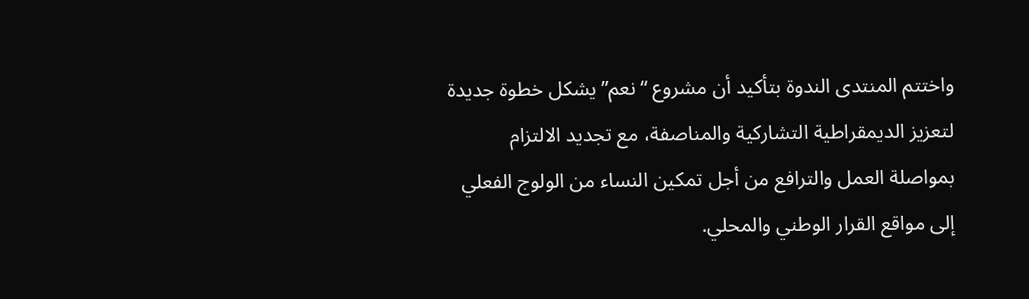واختتم المنتدى الندوة بتأكيد أن مشروع “نعم” يشكل خطوة جديدة لتعزيز الديمقراطية التشاركية والمناصفة، مع تجديد الالتزام بمواصلة العمل والترافع من أجل تمكين النساء من الولوج الفعلي إلى مواقع القرار الوطني والمحلي.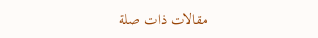مقالات ذات صلة